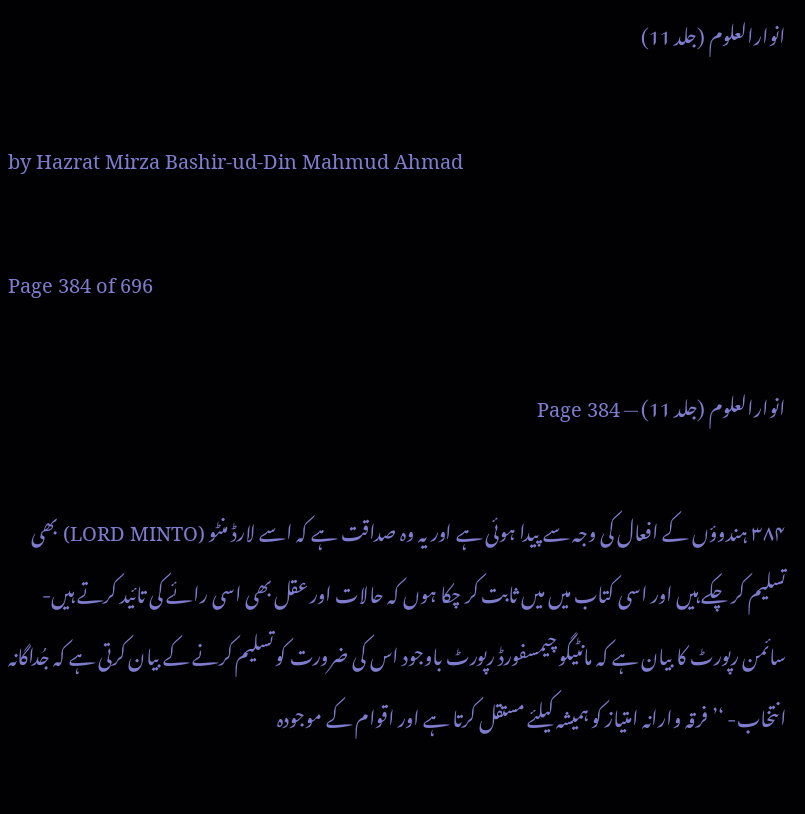انوارالعلوم (جلد 11)

by Hazrat Mirza Bashir-ud-Din Mahmud Ahmad

Page 384 of 696

انوارالعلوم (جلد 11) — Page 384

۳۸۴ ہندوؤں کے افعال کی وجہ سے پیدا ہوئی ہے اور یہ وہ صداقت ہے کہ اسے لارڈ منٹو (LORD MINTO) بھی تسلیم کر چکے ہیں اور اسی کتاب میں میں ثابت کر چکا ہوں کہ حالات اور عقل بھی اسی رائے کی تائید کرتے ہیں- سائمن رپورٹ کا بیان ہے کہ مانٹیگو چیمسفورڈ رپورٹ باوجود اس کی ضرورت کو تسلیم کرنے کے بیان کرتی ہے کہ جُداگانہ انتخاب- ‘’فرقہ وارانہ امتیاز کو ہمیشہ کیلئے مستقل کرتا ہے اور اقوام کے موجودہ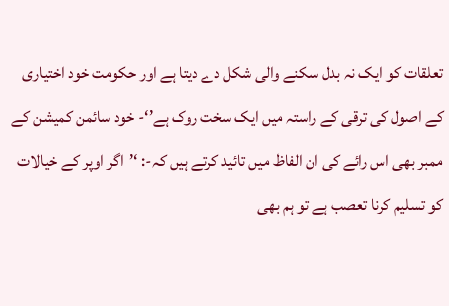تعلقات کو ایک نہ بدل سکنے والی شکل دے دیتا ہے اور حکومت خود اختیاری کے اصول کی ترقی کے راستہ میں ایک سخت روک ہے’‘- خود سائمن کمیشن کے ممبر بھی اس رائے کی ان الفاظ میں تائید کرتے ہیں کہ-: ‘’اگر اوپر کے خیالات کو تسلیم کرنا تعصب ہے تو ہم بھی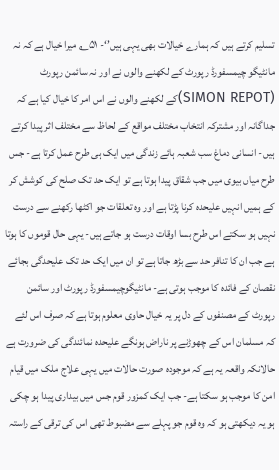تسلیم کرتے ہیں کہ ہمارے خیالات بھی یہی ہیں’‘- ۵۱؎ میرا خیال ہے کہ نہ مانٹیگو چیمسفورڈ رپورٹ کے لکھنے والوں نے اور نہ سائمن رپورٹ (SIMON REPOT)کے لکھنے والوں نے اس امر کا خیال کیا ہے کہ جداگانہ اور مشترکہ انتخاب مختلف مواقع کے لحاظ سے مختلف اثر پیدا کرتے ہیں- انسانی دماغ سب شعبہ ہائے زندگی میں ایک ہی طرح عمل کرتا ہے- جس طرح میاں بیوی میں جب شقاق پیدا ہوتا ہے تو ایک حد تک صلح کی کوشش کر کے ہمیں انہیں علیحدہ کرنا پڑتا ہے اور وہ تعلقات جو اکٹھا رکھنے سے درست نہیں ہو سکتے اس طرح بسا اوقات درست ہو جاتے ہیں- یہی حال قوموں کا ہوتا ہے جب ان کا تنافر حد سے بڑھ جاتا ہے تو ان میں ایک حد تک علیحدگی بجائے نقصان کے فائدہ کا موجب ہوتی ہے- مانٹیگوچیمسفورڈ رپورٹ اور سائمن رپورٹ کے مصنفوں کے دل پر یہ خیال حاوی معلوم ہوتا ہے کہ صرف اس لئے کہ مسلمان اس کے چھوڑنے پر ناراض ہونگے علیحدہ نمائندگی کی ضرورت ہے حالانکہ واقعہ یہ ہے کہ موجودہ صورت حالات میں یہی علاج ملک میں قیام امن کا موجب ہو سکتا ہے- جب ایک کمزور قوم جس میں بیداری پیدا ہو چکی ہو یہ دیکھتی ہو کہ وہ قوم جو پہلے سے مضبوط تھی اس کی ترقی کے راستہ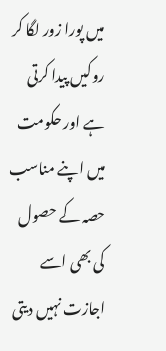میں پورا زور لگا کر روکیں پیدا کرتی ہے اور حکومت میں اپنے مناسب حصہ کے حصول کی بھی اسے اجازت نہیں دیتی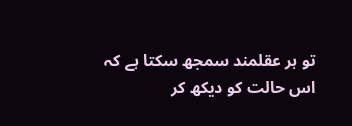تو ہر عقلمند سمجھ سکتا ہے کہ اس حالت کو دیکھ کر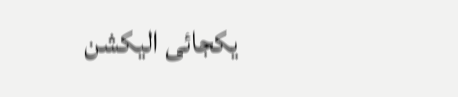یکجائی الیکشن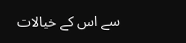سے اس کے خیالات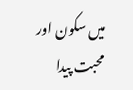میں سکون اور محبت پیدا